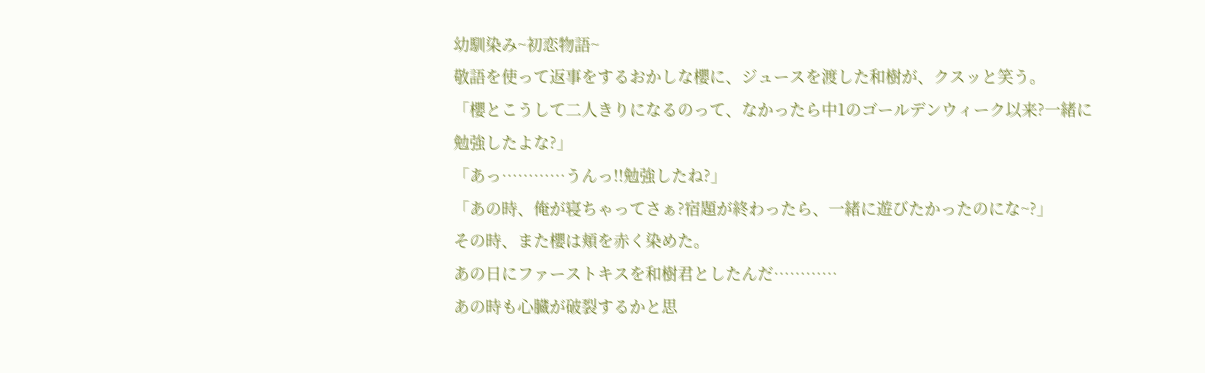幼馴染み~初恋物語~
敬語を使って返事をするおかしな櫻に、ジュースを渡した和樹が、クスッと笑う。
「櫻とこうして二人きりになるのって、なかったら中1のゴールデンウィーク以来?一緒に勉強したよな?」
「あっ…………うんっ!!勉強したね?」
「あの時、俺が寝ちゃってさぁ?宿題が終わったら、一緒に遊びたかったのにな~?」
その時、また櫻は頬を赤く染めた。
あの日にファーストキスを和樹君としたんだ…………
あの時も心臓が破裂するかと思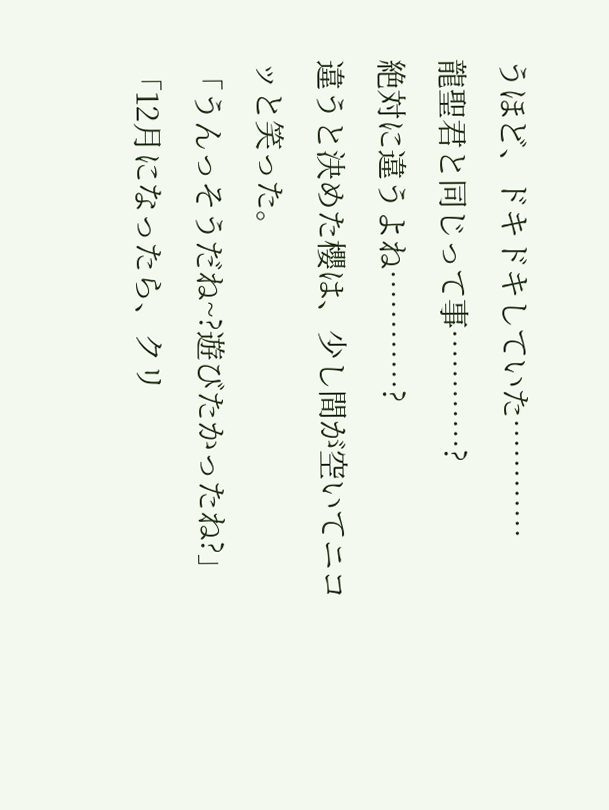うほど、ドキドキしていた…………
龍聖君と同じって事…………?
絶対に違うよね…………?
違うと決めた櫻は、少し間が空いてニコッと笑った。
「うんっそうだね~?遊びたかったね?」
「12月になったら、クリ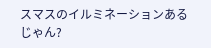スマスのイルミネーションあるじゃん?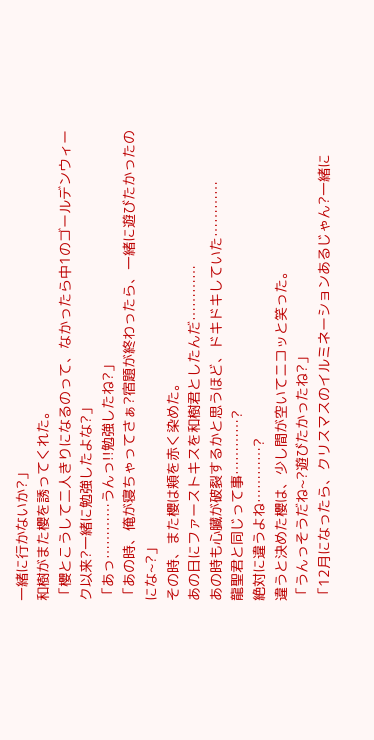一緒に行かないか?」
和樹がまた櫻を誘ってくれた。
「櫻とこうして二人きりになるのって、なかったら中1のゴールデンウィーク以来?一緒に勉強したよな?」
「あっ…………うんっ!!勉強したね?」
「あの時、俺が寝ちゃってさぁ?宿題が終わったら、一緒に遊びたかったのにな~?」
その時、また櫻は頬を赤く染めた。
あの日にファーストキスを和樹君としたんだ…………
あの時も心臓が破裂するかと思うほど、ドキドキしていた…………
龍聖君と同じって事…………?
絶対に違うよね…………?
違うと決めた櫻は、少し間が空いてニコッと笑った。
「うんっそうだね~?遊びたかったね?」
「12月になったら、クリスマスのイルミネーションあるじゃん?一緒に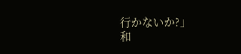行かないか?」
和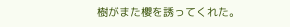樹がまた櫻を誘ってくれた。